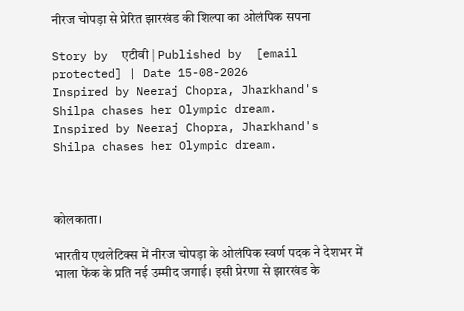नीरज चोपड़ा से प्रेरित झारखंड की शिल्पा का ओलंपिक सपना

Story by  एटीवी | Published by  [email protected] | Date 15-08-2026
Inspired by Neeraj Chopra, Jharkhand's Shilpa chases her Olympic dream.
Inspired by Neeraj Chopra, Jharkhand's Shilpa chases her Olympic dream.



कोलकाता।

भारतीय एथलेटिक्स में नीरज चोपड़ा के ओलंपिक स्वर्ण पदक ने देशभर में भाला फेंक के प्रति नई उम्मीद जगाई। इसी प्रेरणा से झारखंड के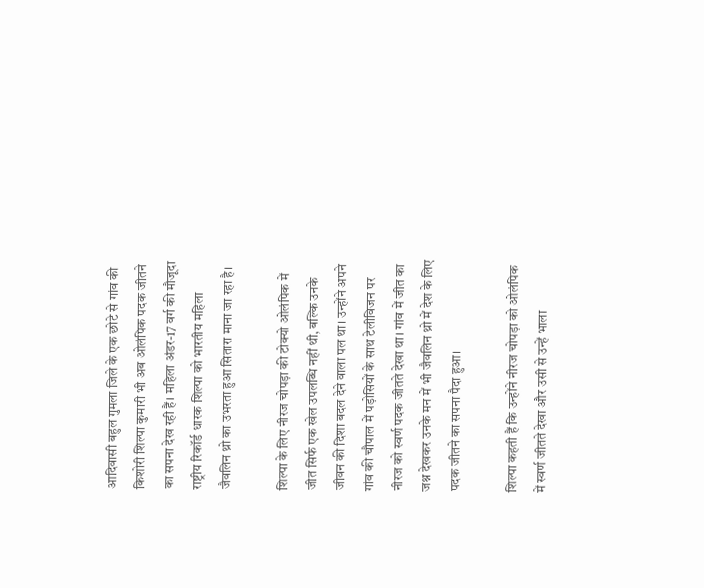आदिवासी बहुल गुमला जिले के एक छोटे से गांव की किशोरी शिल्पा कुमारी भी अब ओलंपिक पदक जीतने का सपना देख रही हैं। महिला अंडर-17 वर्ग की मौजूदा राष्ट्रीय रिकॉर्ड धारक शिल्पा को भारतीय महिला जैवलिन थ्रो का उभरता हुआ सितारा माना जा रहा है।

शिल्पा के लिए नीरज चोपड़ा की टोक्यो ओलंपिक में जीत सिर्फ एक खेल उपलब्धि नहीं थी, बल्कि उनके जीवन की दिशा बदल देने वाला पल था। उन्होंने अपने गांव की चौपाल में पड़ोसियों के साथ टेलीविजन पर नीरज को स्वर्ण पदक जीतते देखा था। गांव में जीत का जश्न देखकर उनके मन में भी जैवलिन थ्रो में देश के लिए पदक जीतने का सपना पैदा हुआ।

शिल्पा कहती हैं कि उन्होंने नीरज चोपड़ा को ओलंपिक में स्वर्ण जीतते देखा और उसी से उन्हें भाला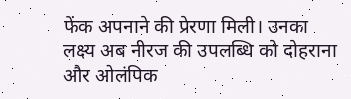फेंक अपनाने की प्रेरणा मिली। उनका लक्ष्य अब नीरज की उपलब्धि को दोहराना और ओलंपिक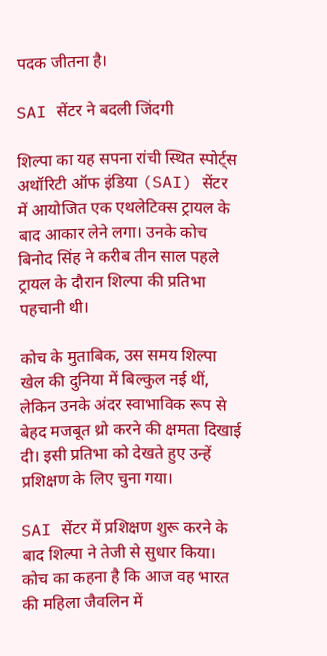पदक जीतना है।

SAI सेंटर ने बदली जिंदगी

शिल्पा का यह सपना रांची स्थित स्पोर्ट्स अथॉरिटी ऑफ इंडिया (SAI) सेंटर में आयोजित एक एथलेटिक्स ट्रायल के बाद आकार लेने लगा। उनके कोच बिनोद सिंह ने करीब तीन साल पहले ट्रायल के दौरान शिल्पा की प्रतिभा पहचानी थी।

कोच के मुताबिक, उस समय शिल्पा खेल की दुनिया में बिल्कुल नई थीं, लेकिन उनके अंदर स्वाभाविक रूप से बेहद मजबूत थ्रो करने की क्षमता दिखाई दी। इसी प्रतिभा को देखते हुए उन्हें प्रशिक्षण के लिए चुना गया।

SAI सेंटर में प्रशिक्षण शुरू करने के बाद शिल्पा ने तेजी से सुधार किया। कोच का कहना है कि आज वह भारत की महिला जैवलिन में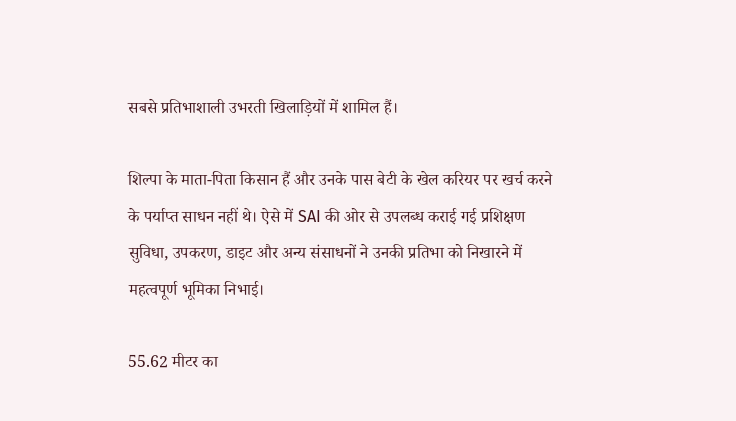सबसे प्रतिभाशाली उभरती खिलाड़ियों में शामिल हैं।

शिल्पा के माता-पिता किसान हैं और उनके पास बेटी के खेल करियर पर खर्च करने के पर्याप्त साधन नहीं थे। ऐसे में SAI की ओर से उपलब्ध कराई गई प्रशिक्षण सुविधा, उपकरण, डाइट और अन्य संसाधनों ने उनकी प्रतिभा को निखारने में महत्वपूर्ण भूमिका निभाई।

55.62 मीटर का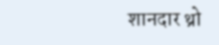शानदार थ्रो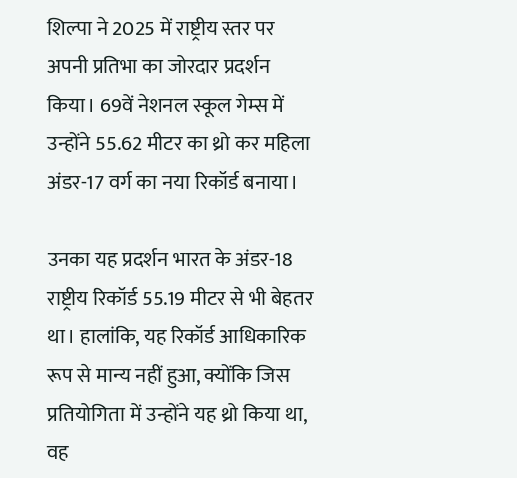शिल्पा ने 2025 में राष्ट्रीय स्तर पर अपनी प्रतिभा का जोरदार प्रदर्शन किया। 69वें नेशनल स्कूल गेम्स में उन्होंने 55.62 मीटर का थ्रो कर महिला अंडर-17 वर्ग का नया रिकॉर्ड बनाया।

उनका यह प्रदर्शन भारत के अंडर-18 राष्ट्रीय रिकॉर्ड 55.19 मीटर से भी बेहतर था। हालांकि, यह रिकॉर्ड आधिकारिक रूप से मान्य नहीं हुआ, क्योंकि जिस प्रतियोगिता में उन्होंने यह थ्रो किया था, वह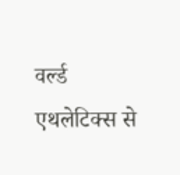वर्ल्ड एथलेटिक्स से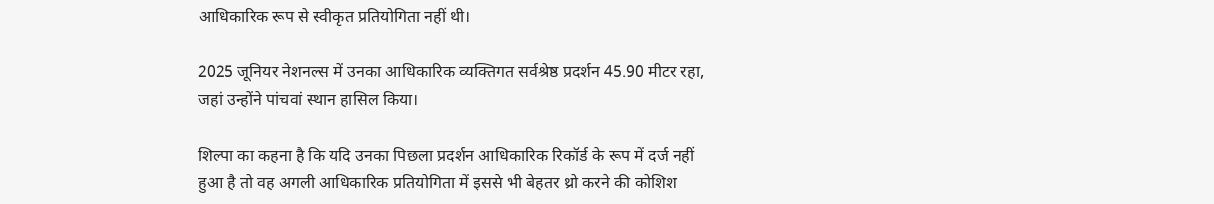आधिकारिक रूप से स्वीकृत प्रतियोगिता नहीं थी।

2025 जूनियर नेशनल्स में उनका आधिकारिक व्यक्तिगत सर्वश्रेष्ठ प्रदर्शन 45.90 मीटर रहा, जहां उन्होंने पांचवां स्थान हासिल किया।

शिल्पा का कहना है कि यदि उनका पिछला प्रदर्शन आधिकारिक रिकॉर्ड के रूप में दर्ज नहीं हुआ है तो वह अगली आधिकारिक प्रतियोगिता में इससे भी बेहतर थ्रो करने की कोशिश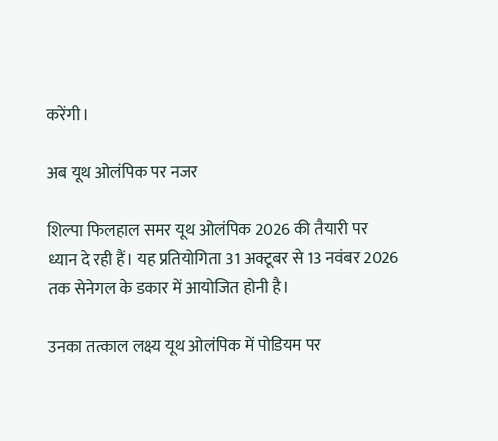करेंगी।

अब यूथ ओलंपिक पर नजर

शिल्पा फिलहाल समर यूथ ओलंपिक 2026 की तैयारी पर ध्यान दे रही हैं। यह प्रतियोगिता 31 अक्टूबर से 13 नवंबर 2026 तक सेनेगल के डकार में आयोजित होनी है।

उनका तत्काल लक्ष्य यूथ ओलंपिक में पोडियम पर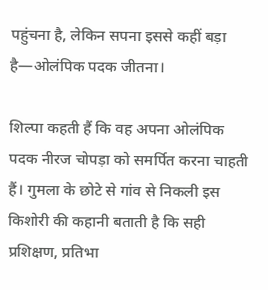पहुंचना है, लेकिन सपना इससे कहीं बड़ा है—ओलंपिक पदक जीतना।

शिल्पा कहती हैं कि वह अपना ओलंपिक पदक नीरज चोपड़ा को समर्पित करना चाहती हैं। गुमला के छोटे से गांव से निकली इस किशोरी की कहानी बताती है कि सही प्रशिक्षण, प्रतिभा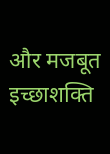और मजबूत इच्छाशक्ति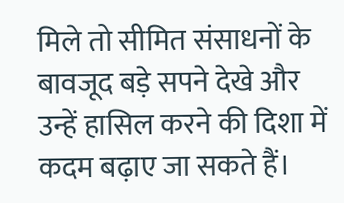मिले तो सीमित संसाधनों के बावजूद बड़े सपने देखे और उन्हें हासिल करने की दिशा में कदम बढ़ाए जा सकते हैं।